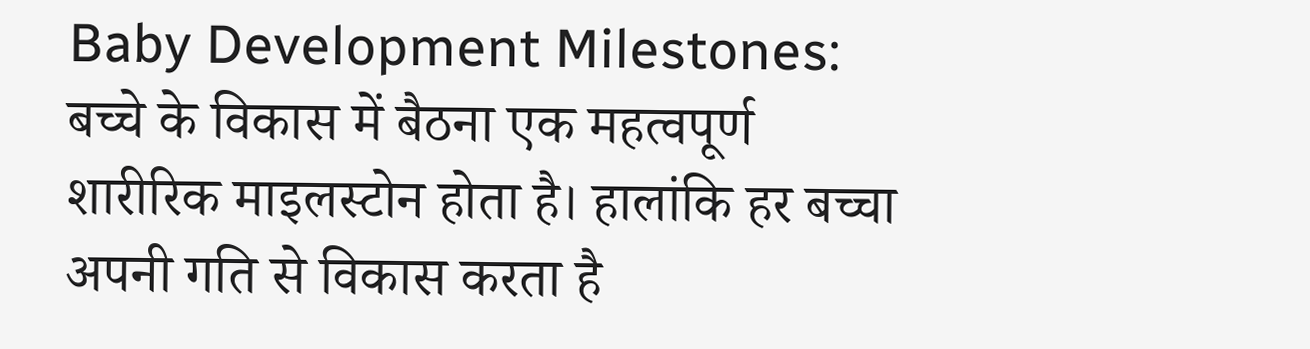Baby Development Milestones: बच्चे के विकास में बैठना एक महत्वपूर्ण शारीरिक माइलस्टोन होता है। हालांकि हर बच्चा अपनी गति से विकास करता है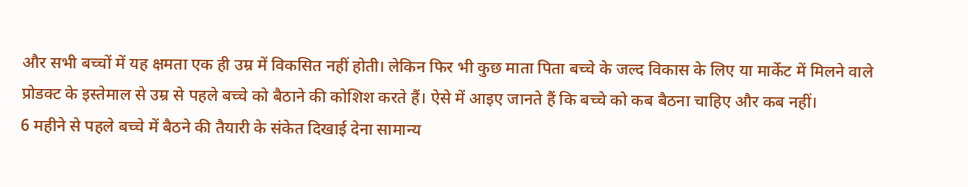और सभी बच्चों में यह क्षमता एक ही उम्र में विकसित नहीं होती। लेकिन फिर भी कुछ माता पिता बच्चे के जल्द विकास के लिए या मार्केट में मिलने वाले प्रोडक्ट के इस्तेमाल से उम्र से पहले बच्चे को बैठाने की कोशिश करते हैं। ऐसे में आइए जानते हैं कि बच्चे को कब बैठना चाहिए और कब नहीं।
6 महीने से पहले बच्चे में बैठने की तैयारी के संकेत दिखाई देना सामान्य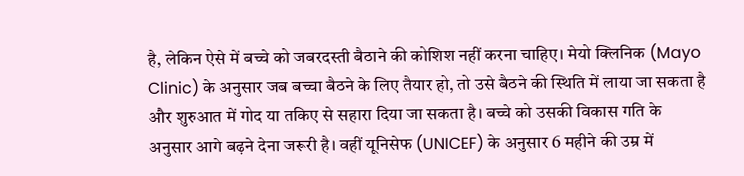है, लेकिन ऐसे में बच्चे को जबरदस्ती बैठाने की कोशिश नहीं करना चाहिए। मेयो क्लिनिक (Mayo Clinic) के अनुसार जब बच्चा बैठने के लिए तैयार हो, तो उसे बैठने की स्थिति में लाया जा सकता है और शुरुआत में गोद या तकिए से सहारा दिया जा सकता है। बच्चे को उसकी विकास गति के अनुसार आगे बढ़ने देना जरूरी है। वहीं यूनिसेफ (UNICEF) के अनुसार 6 महीने की उम्र में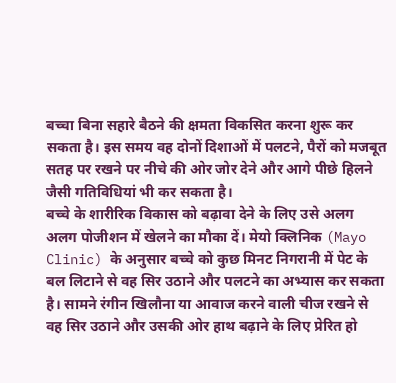बच्चा बिना सहारे बैठने की क्षमता विकसित करना शुरू कर सकता है। इस समय वह दोनों दिशाओं में पलटने, पैरों को मजबूत सतह पर रखने पर नीचे की ओर जोर देने और आगे पीछे हिलने जैसी गतिविधियां भी कर सकता है।
बच्चे के शारीरिक विकास को बढ़ावा देने के लिए उसे अलग अलग पोजीशन में खेलने का मौका दें। मेयो क्लिनिक (Mayo Clinic) के अनुसार बच्चे को कुछ मिनट निगरानी में पेट के बल लिटाने से वह सिर उठाने और पलटने का अभ्यास कर सकता है। सामने रंगीन खिलौना या आवाज करने वाली चीज रखने से वह सिर उठाने और उसकी ओर हाथ बढ़ाने के लिए प्रेरित हो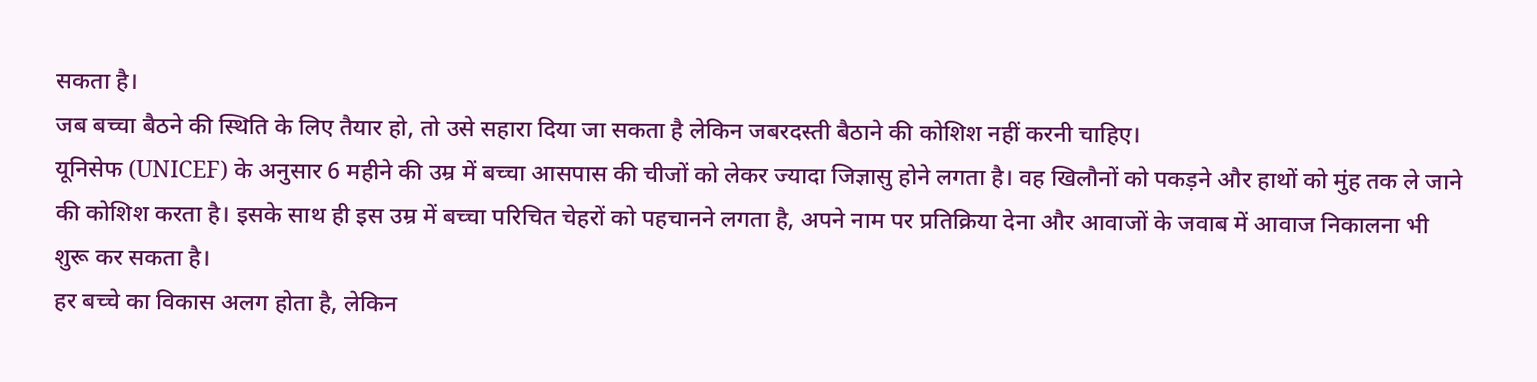सकता है।
जब बच्चा बैठने की स्थिति के लिए तैयार हो, तो उसे सहारा दिया जा सकता है लेकिन जबरदस्ती बैठाने की कोशिश नहीं करनी चाहिए।
यूनिसेफ (UNICEF) के अनुसार 6 महीने की उम्र में बच्चा आसपास की चीजों को लेकर ज्यादा जिज्ञासु होने लगता है। वह खिलौनों को पकड़ने और हाथों को मुंह तक ले जाने की कोशिश करता है। इसके साथ ही इस उम्र में बच्चा परिचित चेहरों को पहचानने लगता है, अपने नाम पर प्रतिक्रिया देना और आवाजों के जवाब में आवाज निकालना भी शुरू कर सकता है।
हर बच्चे का विकास अलग होता है, लेकिन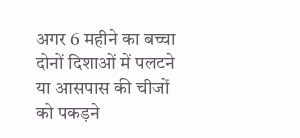अगर 6 महीने का बच्चा दोनों दिशाओं में पलटने या आसपास की चीजों को पकड़ने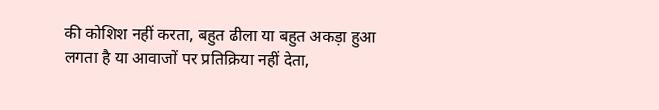की कोशिश नहीं करता, बहुत ढीला या बहुत अकड़ा हुआ लगता है या आवाजों पर प्रतिक्रिया नहीं देता,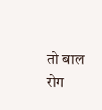तो बाल रोग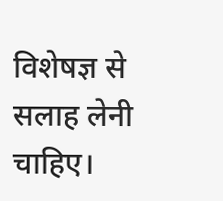विशेषज्ञ से सलाह लेनी चाहिए।